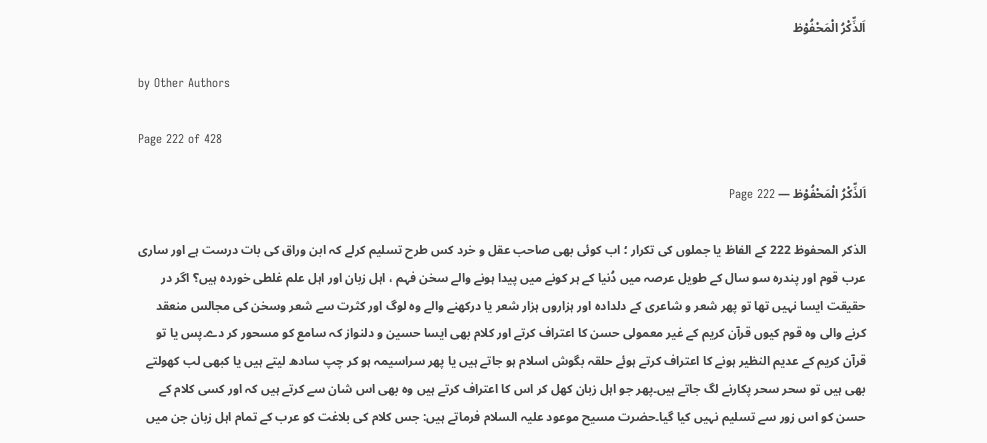اَلذِّکْرُ الْمَحْفُوْظ

by Other Authors

Page 222 of 428

اَلذِّکْرُ الْمَحْفُوْظ — Page 222

الذكر المحفوظ 222 کے الفاظ یا جملوں کی تکرار ؛ اب کوئی بھی صاحب عقل و خرد کس طرح تسلیم کرلے کہ ابن وراق کی بات درست ہے اور ساری عرب قوم اور پندرہ سو سال کے طویل عرصہ میں دُنیا کے ہر کونے میں پیدا ہونے والے سخن فہم ، اہل زبان اور اہل علم غلطی خوردہ ہیں؟ اگر در حقیقت ایسا نہیں تھا تو پھر شعر و شاعری کے دلدادہ اور ہزاروں ہزار شعر یا درکھنے والے وہ لوگ اور کثرت سے شعر وسخن کی مجالس منعقد کرنے والی وہ قوم کیوں قرآن کریم کے غیر معمولی حسن کا اعتراف کرتے اور کلام بھی ایسا حسین و دلنواز کہ سامع کو مسحور کر دے۔پس یا تو قرآن کریم کے عدیم النظیر ہونے کا اعتراف کرتے ہوئے حلقہ بگوش اسلام ہو جاتے ہیں یا پھر سراسیمہ ہو کر چپ سادھ لیتے ہیں یا کبھی لب کھولتے بھی ہیں تو سحر سحر پکارنے لگ جاتے ہیں۔پھر جو اہل زبان کھل کر اس کا اعتراف کرتے ہیں وہ بھی اس شان سے کرتے ہیں کہ اور کسی کلام کے حسن کو اس زور سے تسلیم نہیں کیا گیا۔حضرت مسیح موعود علیہ السلام فرماتے ہیں: جس کلام کی بلاغت کو عرب کے تمام اہل زبان جن میں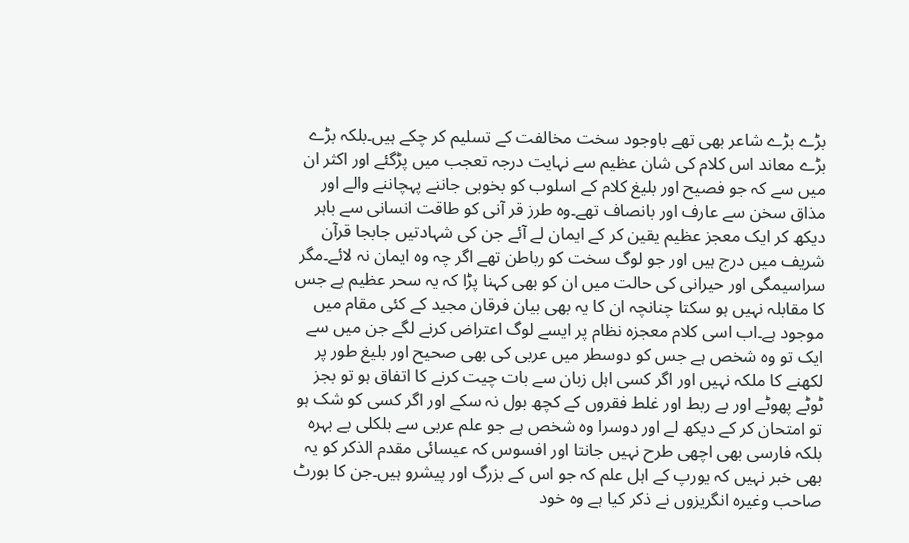بڑے بڑے شاعر بھی تھے باوجود سخت مخالفت کے تسلیم کر چکے ہیں۔بلکہ بڑے بڑے معاند اس کلام کی شان عظیم سے نہایت درجہ تعجب میں پڑگئے اور اکثر ان میں سے کہ جو فصیح اور بلیغ کلام کے اسلوب کو بخوبی جاننے پہچاننے والے اور مذاق سخن سے عارف اور بانصاف تھے۔وہ طرز قر آنی کو طاقت انسانی سے باہر دیکھ کر ایک معجز عظیم یقین کر کے ایمان لے آئے جن کی شہادتیں جابجا قرآن شریف میں درج ہیں اور جو لوگ سخت کو رباطن تھے اگر چہ وہ ایمان نہ لائے۔مگر سراسیمگی اور حیرانی کی حالت میں ان کو بھی کہنا پڑا کہ یہ سحر عظیم ہے جس کا مقابلہ نہیں ہو سکتا چنانچہ ان کا یہ بھی بیان فرقان مجید کے کئی مقام میں موجود ہے۔اب اسی کلام معجزہ نظام پر ایسے لوگ اعتراض کرنے لگے جن میں سے ایک تو وہ شخص ہے جس کو دوسطر میں عربی کی بھی صحیح اور بلیغ طور پر لکھنے کا ملکہ نہیں اور اگر کسی اہل زبان سے بات چیت کرنے کا اتفاق ہو تو بجز ٹوٹے پھوٹے اور بے ربط اور غلط فقروں کے کچھ بول نہ سکے اور اگر کسی کو شک ہو تو امتحان کر کے دیکھ لے اور دوسرا وہ شخص ہے جو علم عربی سے بلکلی بے بہرہ بلکہ فارسی بھی اچھی طرح نہیں جانتا اور افسوس کہ عیسائی مقدم الذکر کو یہ بھی خبر نہیں کہ یورپ کے اہل علم کہ جو اس کے بزرگ اور پیشرو ہیں۔جن کا بورٹ صاحب وغیرہ انگریزوں نے ذکر کیا ہے وہ خود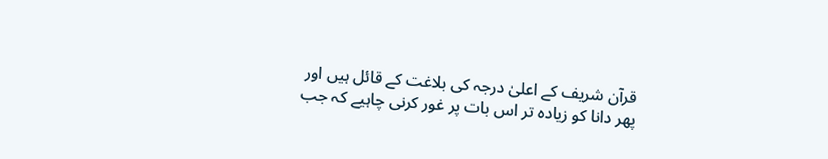قرآن شریف کے اعلیٰ درجہ کی بلاغت کے قائل ہیں اور پھر دانا کو زیادہ تر اس بات پر غور کرنی چاہیے کہ جب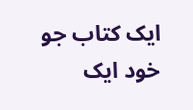ایک کتاب جو خود ایک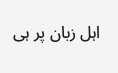اہل زبان پر ہی